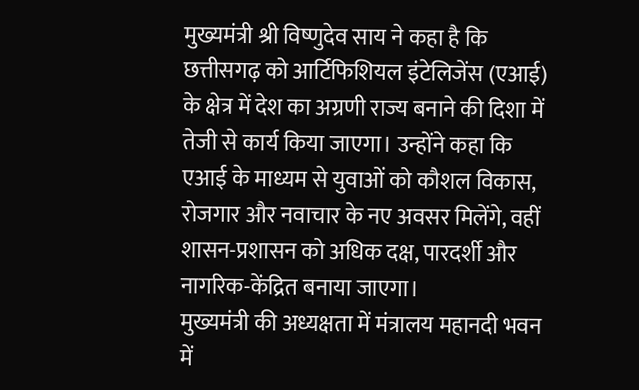मुख्यमंत्री श्री विष्णुदेव साय ने कहा है कि छत्तीसगढ़ को आर्टिफिशियल इंटेलिजेंस (एआई) के क्षेत्र में देश का अग्रणी राज्य बनाने की दिशा में तेजी से कार्य किया जाएगा। उन्होंने कहा कि एआई के माध्यम से युवाओं को कौशल विकास, रोजगार और नवाचार के नए अवसर मिलेंगे, वहीं शासन-प्रशासन को अधिक दक्ष, पारदर्शी और नागरिक-केंद्रित बनाया जाएगा।
मुख्यमंत्री की अध्यक्षता में मंत्रालय महानदी भवन में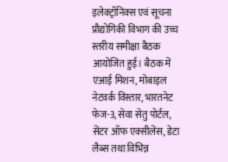इलेक्ट्रॉनिक्स एवं सूचना प्रौद्योगिकी विभाग की उच्च स्तरीय समीक्षा बैठक आयोजित हुई। बैठक में एआई मिशन, मोबाइल नेटवर्क विस्तार, भारतनेट फेज-3, सेवा सेतु पोर्टल, सेंटर ऑफ एक्सीलेंस, डेटा लैब्स तथा विभिन्न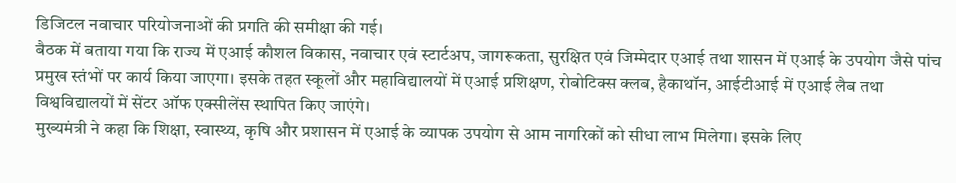डिजिटल नवाचार परियोजनाओं की प्रगति की समीक्षा की गई।
बैठक में बताया गया कि राज्य में एआई कौशल विकास, नवाचार एवं स्टार्टअप, जागरूकता, सुरक्षित एवं जिम्मेदार एआई तथा शासन में एआई के उपयोग जैसे पांच प्रमुख स्तंभों पर कार्य किया जाएगा। इसके तहत स्कूलों और महाविद्यालयों में एआई प्रशिक्षण, रोबोटिक्स क्लब, हैकाथॉन, आईटीआई में एआई लैब तथा विश्वविद्यालयों में सेंटर ऑफ एक्सीलेंस स्थापित किए जाएंगे।
मुख्यमंत्री ने कहा कि शिक्षा, स्वास्थ्य, कृषि और प्रशासन में एआई के व्यापक उपयोग से आम नागरिकों को सीधा लाभ मिलेगा। इसके लिए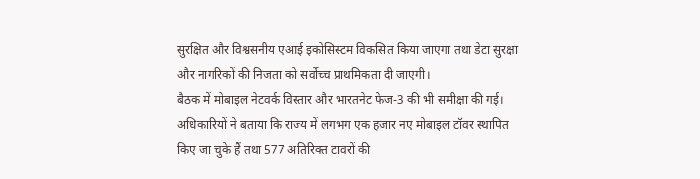सुरक्षित और विश्वसनीय एआई इकोसिस्टम विकसित किया जाएगा तथा डेटा सुरक्षा और नागरिकों की निजता को सर्वोच्च प्राथमिकता दी जाएगी।
बैठक में मोबाइल नेटवर्क विस्तार और भारतनेट फेज-3 की भी समीक्षा की गई। अधिकारियों ने बताया कि राज्य में लगभग एक हजार नए मोबाइल टॉवर स्थापित किए जा चुके हैं तथा 577 अतिरिक्त टावरों की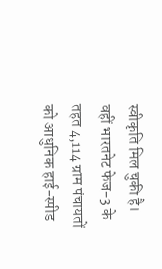स्वीकृति मिल चुकी है। वहीं भारतनेट फेज-3 के तहत 4,114 ग्राम पंचायतों को आधुनिक हाई-स्पीड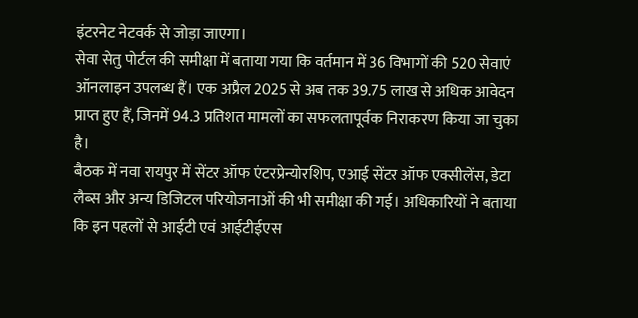इंटरनेट नेटवर्क से जोड़ा जाएगा।
सेवा सेतु पोर्टल की समीक्षा में बताया गया कि वर्तमान में 36 विभागों की 520 सेवाएं ऑनलाइन उपलब्ध हैं। एक अप्रैल 2025 से अब तक 39.75 लाख से अधिक आवेदन प्राप्त हुए हैं, जिनमें 94.3 प्रतिशत मामलों का सफलतापूर्वक निराकरण किया जा चुका है।
बैठक में नवा रायपुर में सेंटर ऑफ एंटरप्रेन्योरशिप, एआई सेंटर ऑफ एक्सीलेंस, डेटा लैब्स और अन्य डिजिटल परियोजनाओं की भी समीक्षा की गई। अधिकारियों ने बताया कि इन पहलों से आईटी एवं आईटीईएस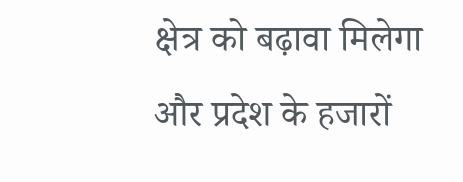क्षेत्र को बढ़ावा मिलेगा और प्रदेश के हजारों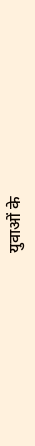युवाओं के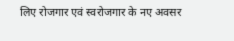लिए रोजगार एवं स्वरोजगार के नए अवसर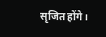सृजित होंगे।